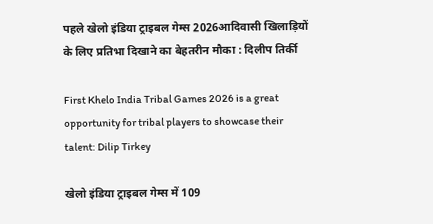पहले खेलो इंडिया ट्राइबल गेम्स 2026आदिवासी खिलाड़ियों के लिए प्रतिभा दिखाने का बेहतरीन मौका : दिलीप तिर्की

First Khelo India Tribal Games 2026 is a great opportunity for tribal players to showcase their talent: Dilip Tirkey

खेलो इंडिया ट्राइबल गेम्स में 109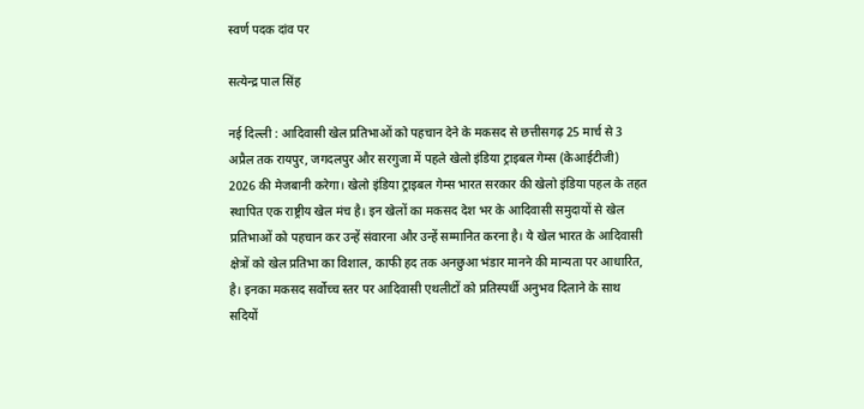स्वर्ण पदक दांव पर

सत्येन्द्र पाल सिंह

नई दिल्ली : आदिवासी खेल प्रतिभाओं को पहचान देने के मकसद से छत्तीसगढ़ 25 मार्च से 3 अप्रैल तक रायपुर, जगदलपुर और सरगुजा में पहले खेलो इंडिया ट्राइबल गेम्स (केआईटीजी) 2026 की मेजबानी करेगा। खेलो इंडिया ट्राइबल गेम्स भारत सरकार की खेलो इंडिया पहल के तहत स्थापित एक राष्ट्रीय खेल मंच है। इन खेलों का मकसद देश भर के आदिवासी समुदायों से खेल प्रतिभाओं को पहचान कर उन्हें संवारना और उन्हें सम्मानित करना है। ये खेल भारत के आदिवासी क्षेत्रों को खेल प्रतिभा का विशाल, काफी हद तक अनछुआ भंडार मानने की मान्यता पर आधारित, है। इनका मकसद सर्वोच्च स्तर पर आदिवासी एथलीटों को प्रतिस्पर्धी अनुभव दिलाने के साथ सदियों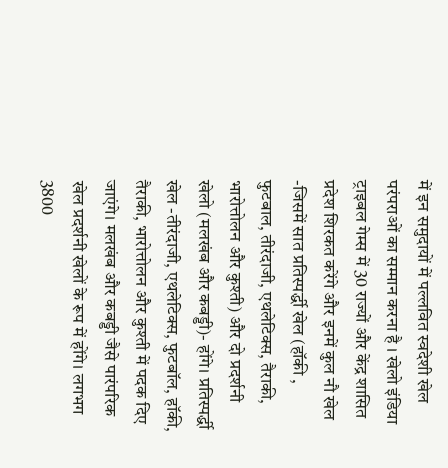में इन समुदायों में पल्लवित स्वदेशी खेल परंपराओं का सम्मान करना है । खेलो इंडिया ट्राइबल गेम्स में 30 राज्यों और केंद्र शासित प्रदेश शिरकत करेंगे और इनमें कुल नौ खेल -जिसमें सात प्रतिस्पर्द्धी खेल (हॉकी , फुटबाल, तीरंदाजी, एथलेटिक्स, तैराकी, भारोत्तोलन और कुश्ती) और दो प्रदर्शनी खेलो (मलखंब और कबड्डी)- होंगे। प्रतिस्पर्द्धी खेल -तीरंदाजी, एथलेटिक्स, फुटबॉल, हॉकी, तैराकी, भारोत्तोलन और कुश्ती में पदक दिए जाएंगे। मलखंब और कबड्डी जैसे पारंपरिक खेल प्रदर्शनी खेलों के रूप में होंगे। लगभग 3800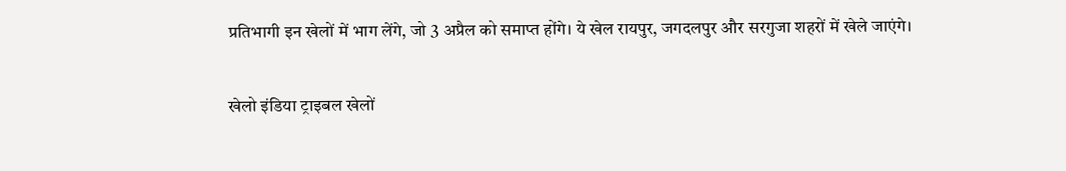प्रतिभागी इन खेलों में भाग लेंगे, जो 3 अप्रैल को समाप्त होंगे। ये खेल रायपुर, जगदलपुर और सरगुजा शहरों में खेले जाएंगे।

खेलो इंडिया ट्राइबल खेलों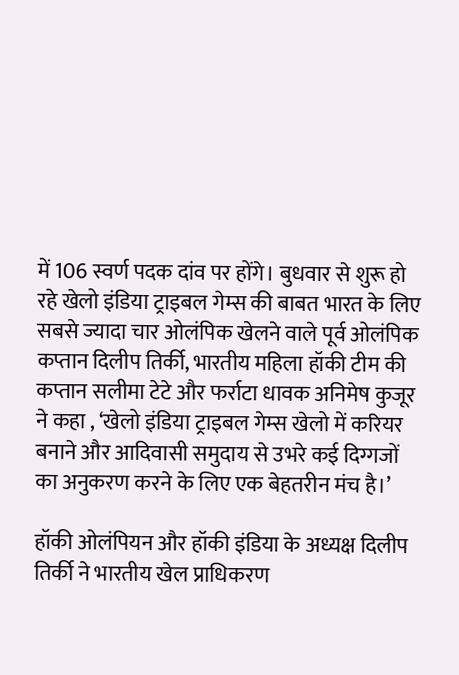में 106 स्वर्ण पदक दांव पर होंगे। बुधवार से शुरू हो रहे खेलो इंडिया ट्राइबल गेम्स की बाबत भारत के लिए सबसे ज्यादा चार ओलंपिक खेलने वाले पूर्व ओलंपिक कप्तान दिलीप तिर्की, भारतीय महिला हॉकी टीम की कप्तान सलीमा टेटे और फर्राटा धावक अनिमेष कुजूर ने कहा , ‘खेलो इंडिया ट्राइबल गेम्स खेलो में करियर बनाने और आदिवासी समुदाय से उभरे कई दिग्गजों का अनुकरण करने के लिए एक बेहतरीन मंच है।’

हॉकी ओलंपियन और हॉकी इंडिया के अध्यक्ष दिलीप तिर्की ने भारतीय खेल प्राधिकरण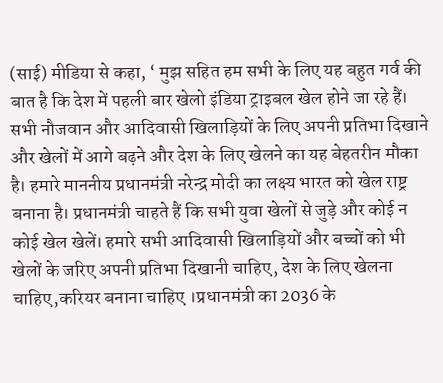(साई) मीडिया से कहा, ‘ मुझ सहित हम सभी के लिए यह बहुत गर्व की बात है कि देश में पहली बार खेलो इंडिया ट्राइबल खेल होने जा रहे हैं। सभी नौजवान और आदिवासी खिलाड़ियों के लिए अपनी प्रतिभा दिखाने और खेलों में आगे बढ़ने और देश के लिए खेलने का यह बेहतरीन मौका है। हमारे माननीय प्रधानमंत्री नरेन्द्र मोदी का लक्ष्य भारत को खेल राष्ट्र बनाना है। प्रधानमंत्री चाहते हैं कि सभी युवा खेलों से जुड़े और कोई न कोई खेल खेलें। हमारे सभी आदिवासी खिलाड़ियों और बच्चों को भी खेलों के जरिए अपनी प्रतिभा दिखानी चाहिए, देश के लिए खेलना चाहिए,करियर बनाना चाहिए ।प्रधानमंत्री का 2036 के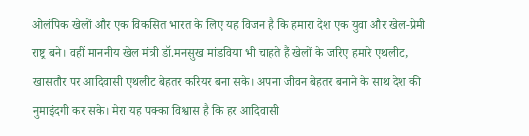ओलंपिक खेलों और एक विकसित भारत के लिए यह विजन है कि हमारा देश एक युवा और खेल-प्रेमी राष्ट्र बने। वहीं माननीय खेल मंत्री डॉ.मनसुख मांडविया भी चाहते हैं खेलों के जरिए हमारे एथलीट, खासतौर पर आदिवासी एथलीट बेहतर करियर बना सके। अपना जीवन बेहतर बनाने के साथ देश की नुमाइंदगी कर सके। मेरा यह पक्का विश्वास है कि हर आदिवासी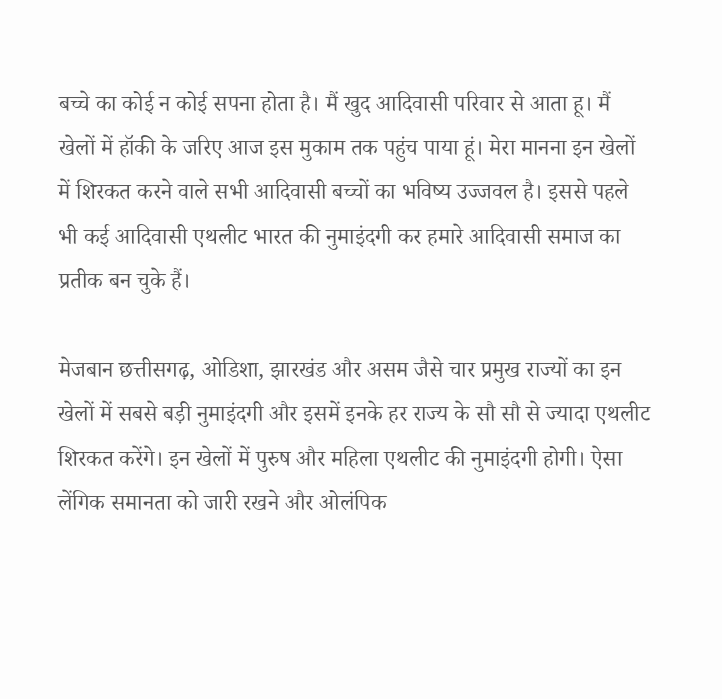बच्चे का कोई न कोई सपना होता है। मैं खुद आदिवासी परिवार से आता हू। मैं खेलों में हॉकी के जरिए आज इस मुकाम तक पहुंच पाया हूं। मेरा मानना इन खेलों में शिरकत करने वाले सभी आदिवासी बच्चों का भविष्य उज्जवल है। इससे पहले भी कई आदिवासी एथलीट भारत की नुमाइंदगी कर हमारे आदिवासी समाज का प्रतीक बन चुके हैं।

मेजबान छत्तीसगढ़, ओडिशा, झारखंड और असम जैसे चार प्रमुख राज्यों का इन खेलों में सबसे बड़ी नुमाइंदगी और इसमें इनके हर राज्य के सौ सौ से ज्यादा एथलीट शिरकत करेंगे। इन खेलों में पुरुष और महिला एथलीट की नुमाइंदगी होगी। ऐसा लेंगिक समानता को जारी रखने और ओलंपिक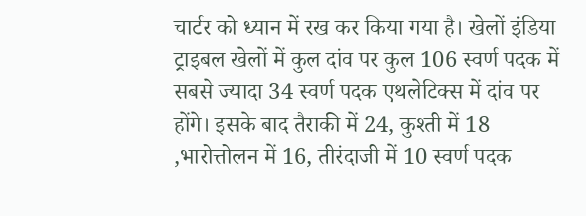चार्टर को ध्यान में रख कर किया गया है। खेलों इंडिया ट्राइबल खेलों में कुल दांव पर कुल 106 स्वर्ण पदक में सबसे ज्यादा 34 स्वर्ण पदक एथलेटिक्स में दांव पर होंगे। इसके बाद तैराकी में 24, कुश्ती में 18 ,भारोत्तोलन में 16, तीरंदाजी में 10 स्वर्ण पदक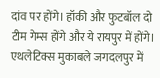दांव पर होंगे। हॉकी और फुटबॉल दो टीम गेम्स होंगे और ये रायपुर में होंगे। एथलेटिक्स मुकाबले जगदलपुर में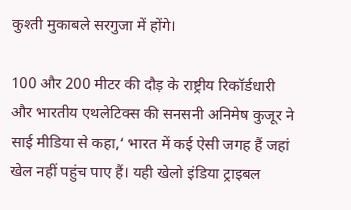कुश्ती मुकाबले सरगुजा में होंगे।

100 और 200 मीटर की दौड़ के राष्ट्रीय रिकॉर्डधारी और भारतीय एथलेटिक्स की सनसनी अनिमेष कुजूर ने साई मीडिया से कहा,‘ भारत में कई ऐसी जगह हैं जहां खेल नहीं पहुंच पाए हैं। यही खेलो इंडिया ट्राइबल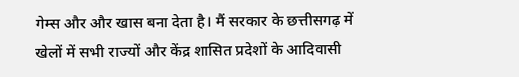गेम्स और और खास बना देता है। मैं सरकार के छत्तीसगढ़ में खेलों में सभी राज्यों और केंद्र शासित प्रदेशों के आदिवासी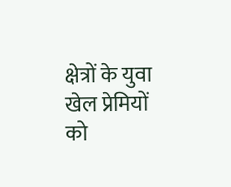क्षेत्रों के युवा खेल प्रेमियों को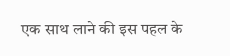एक साथ लाने की इस पहल के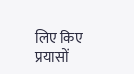लिए किए प्रयासों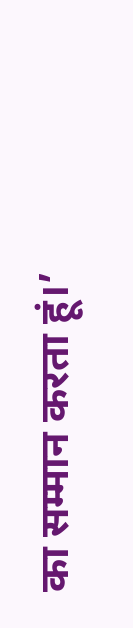का सम्मान करता हूं।’